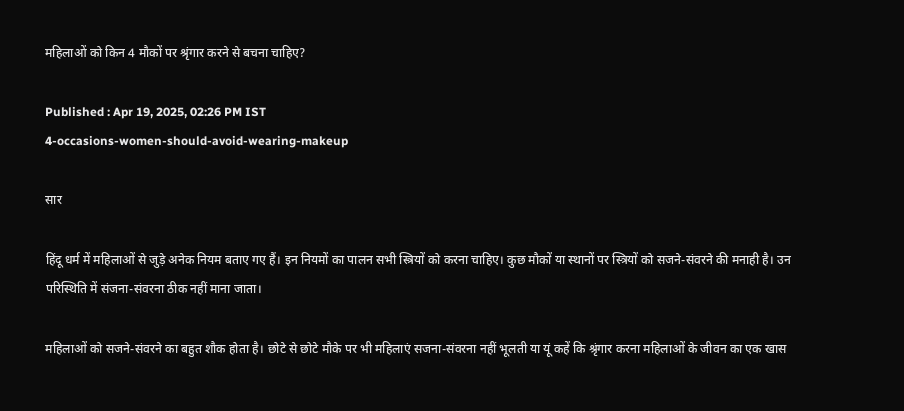महिलाओं को किन 4 मौकों पर श्रृंगार करने से बचना चाहिए?

Published : Apr 19, 2025, 02:26 PM IST
4-occasions-women-should-avoid-wearing-makeup

सार

हिंदू धर्म में महिलाओं से जुड़े अनेक नियम बताए गए हैं। इन नियमों का पालन सभी स्त्रियों को करना चाहिए। कुछ मौकों या स्थानों पर स्त्रियों को सजने-संवरने की मनाही है। उन परिस्थिति में संजना-संवरना ठीक नहीं माना जाता।

महिलाओं को सजने-संवरने का बहुत शौक होता है। छोटे से छोटे मौके पर भी महिलाएं सजना-संवरना नहीं भूलती या यूं कहें कि श्रृंगार करना महिलाओं के जीवन का एक खास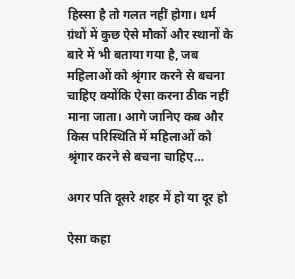हिस्सा है तो गलत नहीं होगा। धर्म ग्रंथों में कुछ ऐसे मौकों और स्थानों के बारे में भी बताया गया है, जब महिलाओं को श्रृंगार करने से बचना चाहिए क्योंकि ऐसा करना ठीक नहीं माना जाता। आगे जानिए कब और किस परिस्थिति में महिलाओं को श्रृंगार करने से बचना चाहिए…

अगर पति दूसरे शहर में हो या दूर हो

ऐसा कहा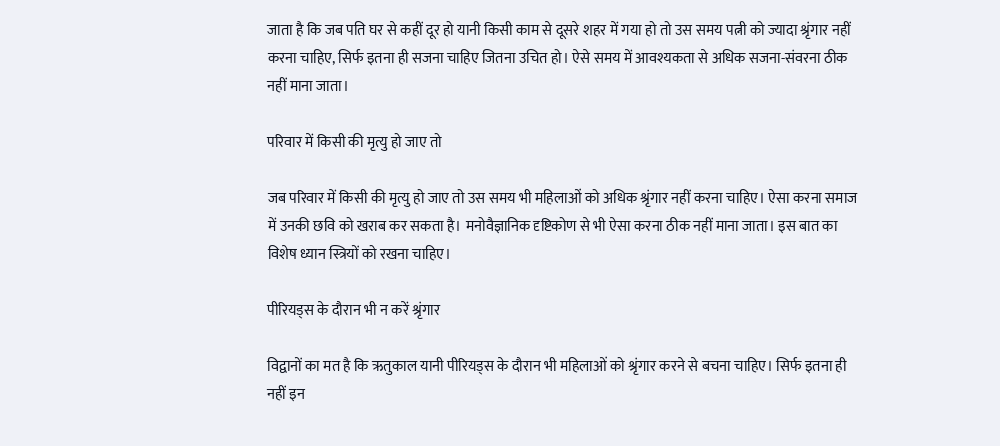जाता है कि जब पति घर से कहीं दूर हो यानी किसी काम से दूसरे शहर में गया हो तो उस समय पत्नी को ज्यादा श्रृंगार नहीं करना चाहिए, सिर्फ इतना ही सजना चाहिए जितना उचित हो। ऐसे समय में आवश्यकता से अधिक सजना-संवरना ठीक नहीं माना जाता।

परिवार में किसी की मृत्यु हो जाए तो

जब परिवार में किसी की मृत्यु हो जाए तो उस समय भी महिलाओं को अधिक श्रृंगार नहीं करना चाहिए। ऐसा करना समाज में उनकी छवि को खराब कर सकता है। मनोवैज्ञानिक दृष्टिकोण से भी ऐसा करना ठीक नहीं माना जाता। इस बात का विशेष ध्यान स्त्रियों को रखना चाहिए।

पीरियड्स के दौरान भी न करें श्रृंगार

विद्वानों का मत है कि ऋतुकाल यानी पीरियड्स के दौरान भी महिलाओं को श्रृंगार करने से बचना चाहिए। सिर्फ इतना ही नहीं इन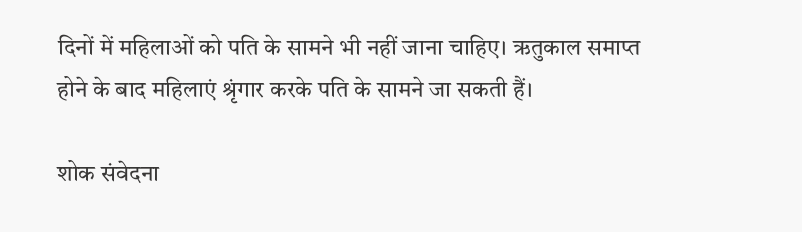दिनों में महिलाओं को पति के सामने भी नहीं जाना चाहिए। ऋतुकाल समाप्त होने के बाद महिलाएं श्रृंगार करके पति के सामने जा सकती हैं।

शोक संवेदना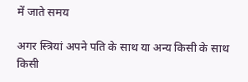में जाते समय

अगर स्त्रियां अपने पति के साथ या अन्य किसी के साथ किसी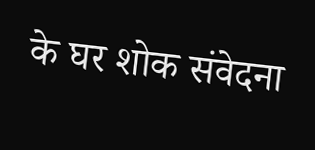के घर शोक संवेदना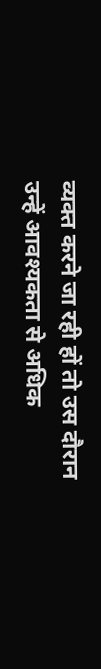व्यक्त करने जा रही हों तो उस दौरान उन्हें आवश्यकता से अधिक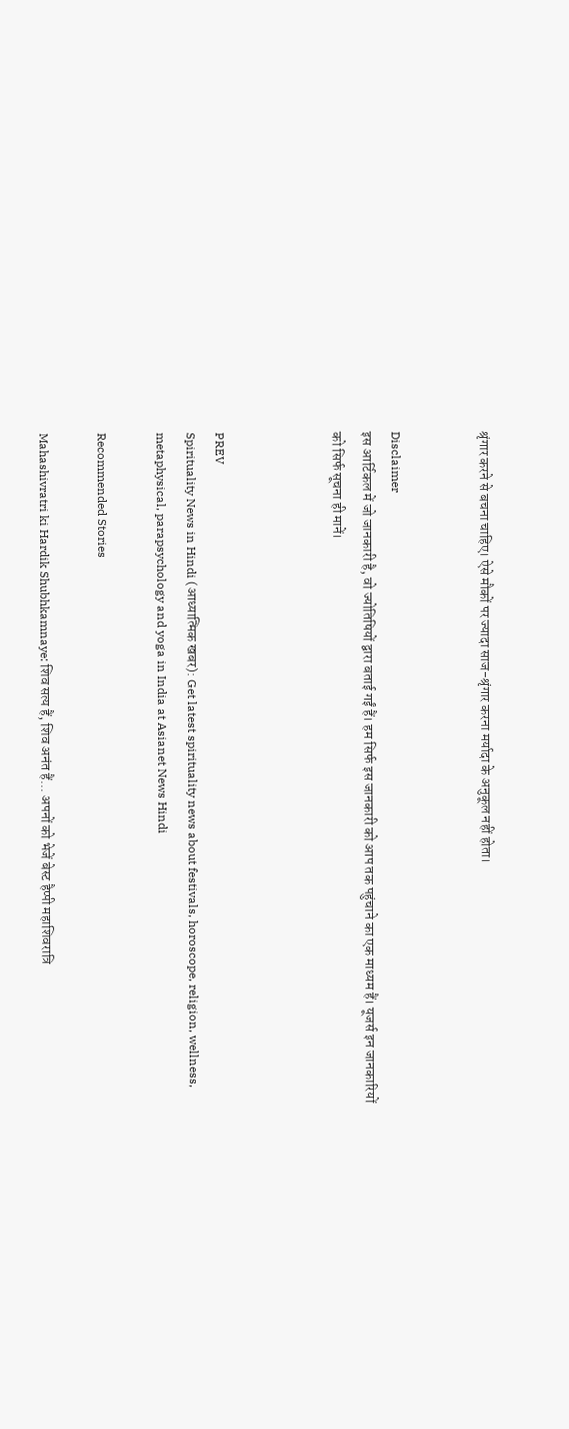श्रृंगार करने से बचना चाहिए। ऐसे मौकों पर ज्यादा साज-श्रृंगार करना मर्यादा के अनुकूल नहीं होता।


Disclaimer
इस आर्टिकल में जो जानकारी है, वो ज्योतिषियों द्वारा बताई गईं हैं। हम सिर्फ इस जानकारी को आप तक पहुंचाने का एक माध्यम हैं। यूजर्स इन जानकारियों को सिर्फ सूचना ही मानें।



PREV
Spirituality News in Hindi (आध्यात्मिक खबर): Get latest spirituality news about festivals, horoscope, religion, wellness, metaphysical, parapsychology and yoga in India at Asianet News Hindi

Recommended Stories

Mahashivratri ki Hardik Shubhkamnaye: शिव सत्य हैं, शिव अनंत हैं... अपनों को भेजें बेस्ट हैप्पी महाशिवरात्रि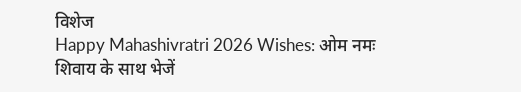विशेज
Happy Mahashivratri 2026 Wishes: ओम नमः शिवाय के साथ भेजें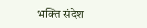भक्ति संदेश